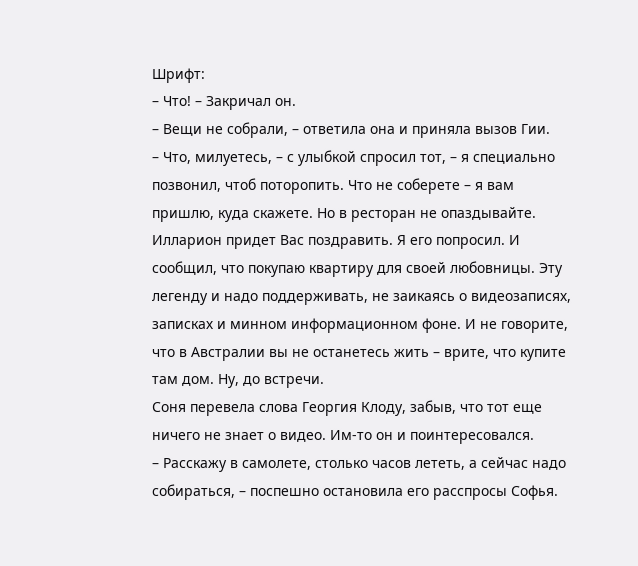Шрифт:
– Что! – Закричал он.
– Вещи не собрали, – ответила она и приняла вызов Гии.
– Что, милуетесь, – с улыбкой спросил тот, – я специально позвонил, чтоб поторопить. Что не соберете – я вам пришлю, куда скажете. Но в ресторан не опаздывайте. Илларион придет Вас поздравить. Я его попросил. И сообщил, что покупаю квартиру для своей любовницы. Эту легенду и надо поддерживать, не заикаясь о видеозаписях, записках и минном информационном фоне. И не говорите, что в Австралии вы не останетесь жить – врите, что купите там дом. Ну, до встречи.
Соня перевела слова Георгия Клоду, забыв, что тот еще ничего не знает о видео. Им-то он и поинтересовался.
– Расскажу в самолете, столько часов лететь, а сейчас надо собираться, – поспешно остановила его расспросы Софья.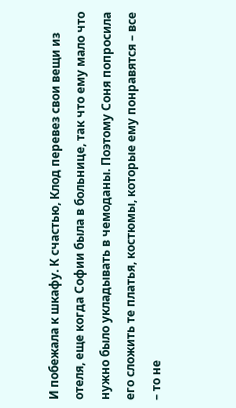И побежала к шкафу. К счастью, Клод перевез свои вещи из отеля, еще когда Софии была в больнице, так что ему мало что нужно было укладывать в чемоданы. Поэтому Соня попросила его сложить те платья, костюмы, которые ему понравятся – все – то не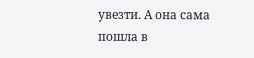увезти. А она сама пошла в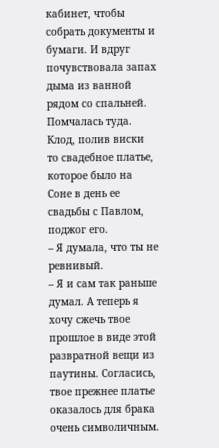кабинет, чтобы собрать документы и бумаги. И вдруг почувствовала запах дыма из ванной рядом со спальней. Помчалась туда.
Клод, полив виски то свадебное платье, которое было на Соне в день ее свадьбы с Павлом, поджог его.
– Я думала, что ты не ревнивый.
– Я и сам так раньше думал. А теперь я хочу сжечь твое прошлое в виде этой развратной вещи из паутины. Согласись, твое прежнее платье оказалось для брака очень символичным.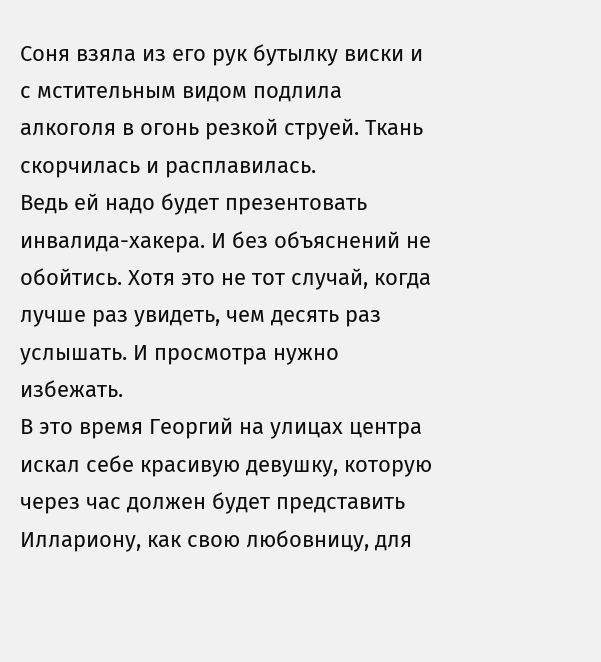Соня взяла из его рук бутылку виски и с мстительным видом подлила алкоголя в огонь резкой струей. Ткань скорчилась и расплавилась.
Ведь ей надо будет презентовать инвалида-хакера. И без объяснений не обойтись. Хотя это не тот случай, когда лучше раз увидеть, чем десять раз услышать. И просмотра нужно избежать.
В это время Георгий на улицах центра искал себе красивую девушку, которую через час должен будет представить Иллариону, как свою любовницу, для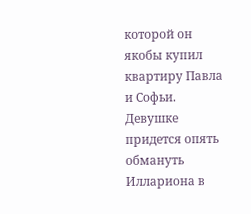которой он якобы купил квартиру Павла и Софьи.
Девушке придется опять обмануть Иллариона в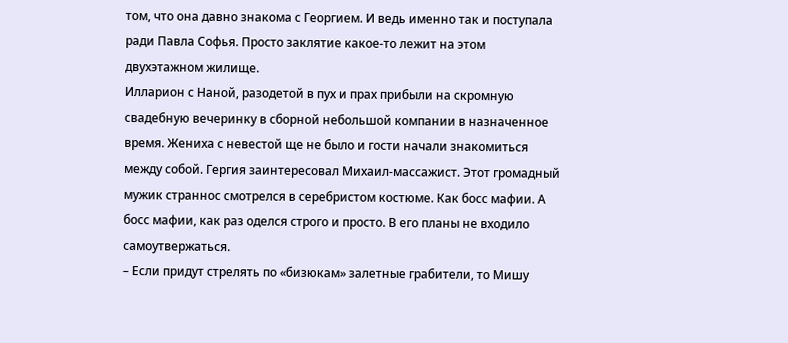том, что она давно знакома с Георгием. И ведь именно так и поступала ради Павла Софья. Просто заклятие какое-то лежит на этом двухэтажном жилище.
Илларион с Наной, разодетой в пух и прах прибыли на скромную свадебную вечеринку в сборной небольшой компании в назначенное время. Жениха с невестой ще не было и гости начали знакомиться между собой. Гергия заинтересовал Михаил-массажист. Этот громадный мужик страннос смотрелся в серебристом костюме. Как босс мафии. А босс мафии, как раз оделся строго и просто. В его планы не входило самоутвержаться.
– Если придут стрелять по «бизюкам» залетные грабители, то Мишу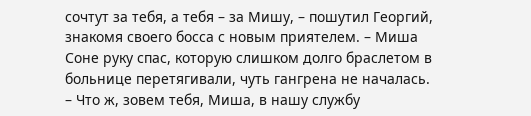сочтут за тебя, а тебя – за Мишу, – пошутил Георгий, знакомя своего босса с новым приятелем. – Миша Соне руку спас, которую слишком долго браслетом в больнице перетягивали, чуть гангрена не началась.
– Что ж, зовем тебя, Миша, в нашу службу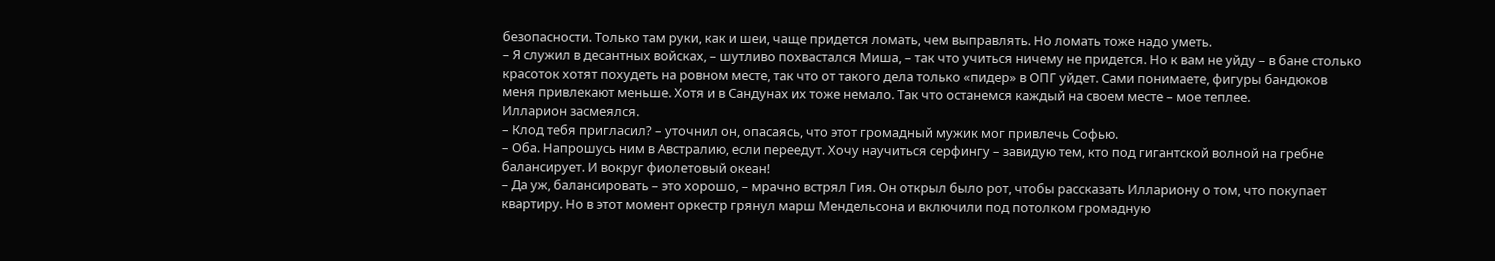безопасности. Только там руки, как и шеи, чаще придется ломать, чем выправлять. Но ломать тоже надо уметь.
– Я служил в десантных войсках, – шутливо похвастался Миша, – так что учиться ничему не придется. Но к вам не уйду – в бане столько красоток хотят похудеть на ровном месте, так что от такого дела только «пидер» в ОПГ уйдет. Сами понимаете, фигуры бандюков меня привлекают меньше. Хотя и в Сандунах их тоже немало. Так что останемся каждый на своем месте – мое теплее.
Илларион засмеялся.
– Клод тебя пригласил? – уточнил он, опасаясь, что этот громадный мужик мог привлечь Софью.
– Оба. Напрошусь ним в Австралию, если переедут. Хочу научиться серфингу – завидую тем, кто под гигантской волной на гребне балансирует. И вокруг фиолетовый океан!
– Да уж, балансировать – это хорошо, – мрачно встрял Гия. Он открыл было рот, чтобы рассказать Иллариону о том, что покупает квартиру. Но в этот момент оркестр грянул марш Мендельсона и включили под потолком громадную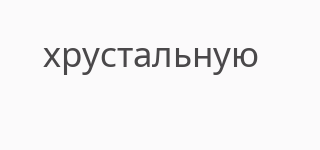хрустальную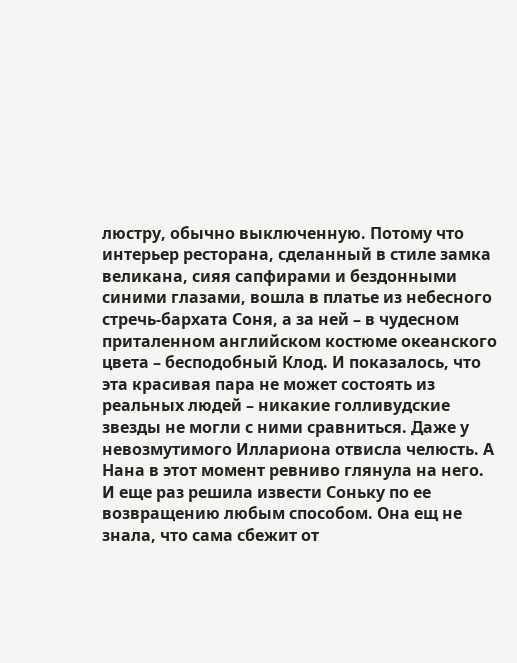люстру, обычно выключенную. Потому что интерьер ресторана, сделанный в стиле замка великана, сияя сапфирами и бездонными синими глазами, вошла в платье из небесного стречь-бархата Соня, а за ней – в чудесном приталенном английском костюме океанского цвета – бесподобный Клод. И показалось, что эта красивая пара не может состоять из реальных людей – никакие голливудские звезды не могли с ними сравниться. Даже у невозмутимого Иллариона отвисла челюсть. А Нана в этот момент ревниво глянула на него. И еще раз решила извести Соньку по ее возвращению любым способом. Она ещ не знала, что сама сбежит от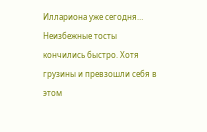Иллариона уже сегодня…
Неизбежные тосты кончились быстро. Хотя грузины и превзошли себя в этом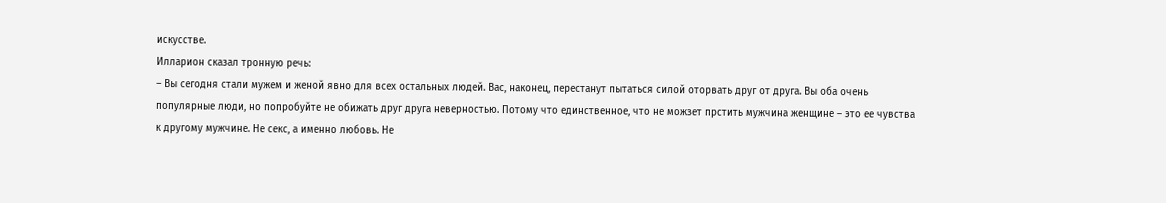искусстве.
Илларион сказал тронную речь:
– Вы сегодня стали мужем и женой явно для всех остальных людей. Вас, наконец, перестанут пытаться силой оторвать друг от друга. Вы оба очень популярные люди, но попробуйте не обижать друг друга неверностью. Потому что единственное, что не можзет прстить мужчина женщине – это ее чувства к другому мужчине. Не секс, а именно любовь. Не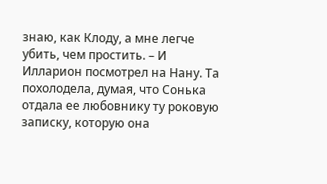знаю, как Клоду, а мне легче убить, чем простить. – И Илларион посмотрел на Нану. Та похолодела, думая, что Сонька отдала ее любовнику ту роковую записку, которую она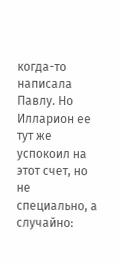когда-то написала Павлу. Но Илларион ее тут же успокоил на этот счет, но не специально, а случайно: